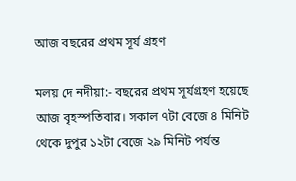আজ বছরের প্রথম সূর্য গ্রহণ

মলয় দে নদীয়া:- বছরের প্রথম সূর্যগ্রহণ হয়েছে আজ বৃহস্পতিবার। সকাল ৭টা বেজে ৪ মিনিট থেকে দুপুর ১২টা বেজে ২৯ মিনিট পর্যন্ত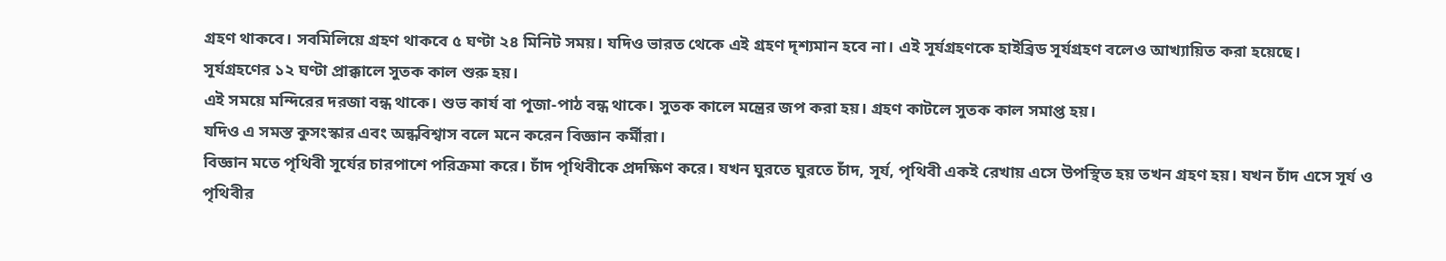গ্রহণ থাকবে। সবমিলিয়ে গ্রহণ থাকবে ৫ ঘণ্টা ২৪ মিনিট সময়। যদিও ভারত থেকে এই গ্রহণ দৃশ্যমান হবে না। এই সূর্যগ্রহণকে হাইব্রিড সূর্যগ্রহণ বলেও আখ্যায়িত করা হয়েছে।
সূর্যগ্রহণের ১২ ঘণ্টা প্রাক্কালে সুতক কাল শুরু হয়।
এই সময়ে মন্দিরের দরজা বন্ধ থাকে। শুভ কার্য বা পূজা-পাঠ বন্ধ থাকে। সুতক কালে মন্ত্রের জপ করা হয়। গ্রহণ কাটলে সুতক কাল সমাপ্ত হয়।
যদিও এ সমস্ত কুসংস্কার এবং অন্ধবিশ্বাস বলে মনে করেন বিজ্ঞান কর্মীরা।
বিজ্ঞান মতে পৃথিবী সূর্যের চারপাশে পরিক্রমা করে। চাঁদ পৃথিবীকে প্রদক্ষিণ করে। যখন ঘুরতে ঘুরতে চাঁদ, সূর্য, পৃথিবী একই রেখায় এসে উপস্থিত হয় তখন গ্রহণ হয়। যখন চাঁদ এসে সূর্য ও পৃথিবীর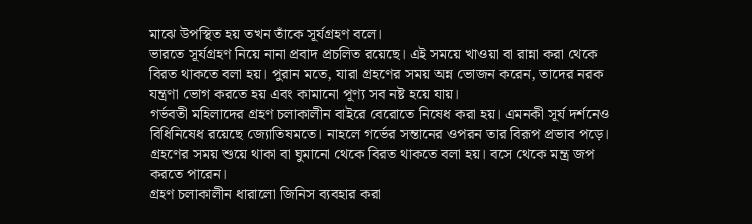মাঝে উপস্থিত হয় তখন তাঁকে সূর্যগ্রহণ বলে।
ভারতে সূর্যগ্রহণ নিয়ে নানা প্রবাদ প্রচলিত রয়েছে। এই সময়ে খাওয়া বা রান্না করা থেকে বিরত থাকতে বলা হয়। পুরান মতে, যারা গ্রহণের সময় অন্ন ভোজন করেন, তাদের নরক যন্ত্রণা ভোগ করতে হয় এবং কামানো পূণ্য সব নষ্ট হয়ে যায়।
গর্ভবতী মহিলাদের গ্রহণ চলাকালীন বাইরে বেরোতে নিষেধ করা হয়। এমনকী সূর্য দর্শনেও বিধিনিষেধ রয়েছে জ্যোতিষমতে। নাহলে গর্ভের সন্তানের ওপরন তার বিরূপ প্রভাব পড়ে।
গ্রহণের সময় শুয়ে থাকা বা ঘুমানো থেকে বিরত থাকতে বলা হয়। বসে থেকে মন্ত্র জপ করতে পারেন।
গ্রহণ চলাকালীন ধারালো জিনিস ব্যবহার করা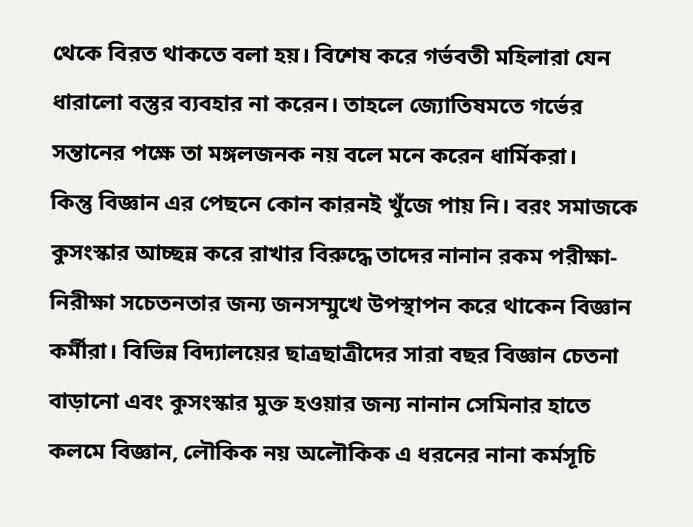থেকে বিরত থাকতে বলা হয়। বিশেষ করে গর্ভবতী মহিলারা যেন ধারালো বস্তুর ব্যবহার না করেন। তাহলে জ্যোতিষমতে গর্ভের সন্তানের পক্ষে তা মঙ্গলজনক নয় বলে মনে করেন ধার্মিকরা।
কিন্তু বিজ্ঞান এর পেছনে কোন কারনই খুঁজে পায় নি। বরং সমাজকে কুসংস্কার আচ্ছন্ন করে রাখার বিরুদ্ধে তাদের নানান রকম পরীক্ষা-নিরীক্ষা সচেতনতার জন্য জনসম্মুখে উপস্থাপন করে থাকেন বিজ্ঞান কর্মীরা। বিভিন্ন বিদ্যালয়ের ছাত্রছাত্রীদের সারা বছর বিজ্ঞান চেতনা বাড়ানো এবং কুসংস্কার মুক্ত হওয়ার জন্য নানান সেমিনার হাতে কলমে বিজ্ঞান, লৌকিক নয় অলৌকিক এ ধরনের নানা কর্মসূচি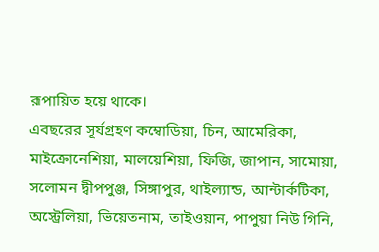রূপায়িত হয়ে থাকে।
এবছরের সূর্যগ্রহণ কম্বোডিয়া, চিন, আমেরিকা, মাইক্রোনেশিয়া, মালয়েশিয়া, ফিজি, জাপান, সামোয়া, সলোমন দ্বীপপুঞ্জ, সিঙ্গাপুর, থাইল্যান্ড, আন্টার্কটিকা, অস্ট্রেলিয়া, ভিয়েতনাম, তাইওয়ান, পাপুয়া নিউ গিনি,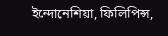ইন্দোনেশিয়া, ফিলিপিন্স,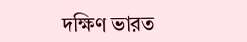দক্ষিণ ভারত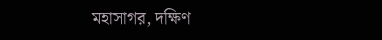মহাসাগর, দক্ষিণ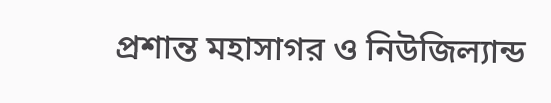প্রশান্ত মহাসাগর ও নিউজিল্যান্ড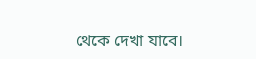থেকে দেখা যাবে।